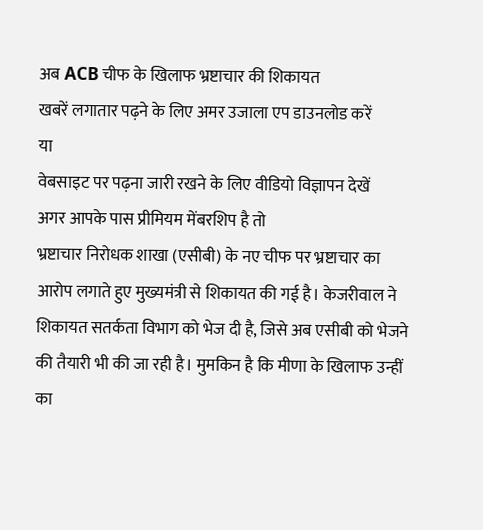अब ACB चीफ के खिलाफ भ्रष्टाचार की शिकायत
खबरें लगातार पढ़ने के लिए अमर उजाला एप डाउनलोड करें
या
वेबसाइट पर पढ़ना जारी रखने के लिए वीडियो विज्ञापन देखें
अगर आपके पास प्रीमियम मेंबरशिप है तो
भ्रष्टाचार निरोधक शाखा (एसीबी) के नए चीफ पर भ्रष्टाचार का आरोप लगाते हुए मुख्यमंत्री से शिकायत की गई है। केजरीवाल ने शिकायत सतर्कता विभाग को भेज दी है, जिसे अब एसीबी को भेजने की तैयारी भी की जा रही है। मुमकिन है कि मीणा के खिलाफ उन्हीं का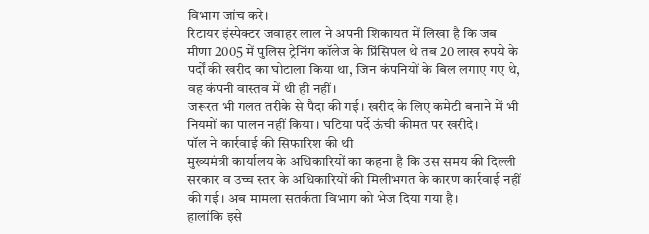विभाग जांच करे।
रिटायर इंस्पेक्टर जवाहर लाल ने अपनी शिकायत में लिखा है कि जब मीणा 2005 में पुलिस ट्रेनिंग कॉलेज के प्रिंसिपल थे तब 20 लाख रुपये के पर्दों की खरीद का घोटाला किया था, जिन कंपनियों के बिल लगाए गए थे, वह कंपनी वास्तव में थी ही नहीं।
जरूरत भी गलत तरीके से पैदा की गई। खरीद के लिए कमेटी बनाने में भी नियमों का पालन नहीं किया। घटिया पर्दे ऊंची कीमत पर खरीदे।
पॉल ने कार्रवाई की सिफारिश की थी
मुख्यमंत्री कार्यालय के अधिकारियों का कहना है कि उस समय की दिल्ली सरकार व उच्च स्तर के अधिकारियों की मिलीभगत के कारण कार्रवाई नहीं की गई। अब मामला सतर्कता विभाग को भेज दिया गया है।
हालांकि इसे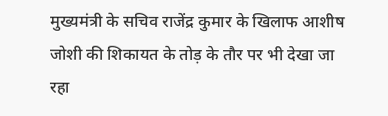मुख्यमंत्री के सचिव राजेंद्र कुमार के खिलाफ आशीष जोशी की शिकायत के तोड़ के तौर पर भी देखा जा रहा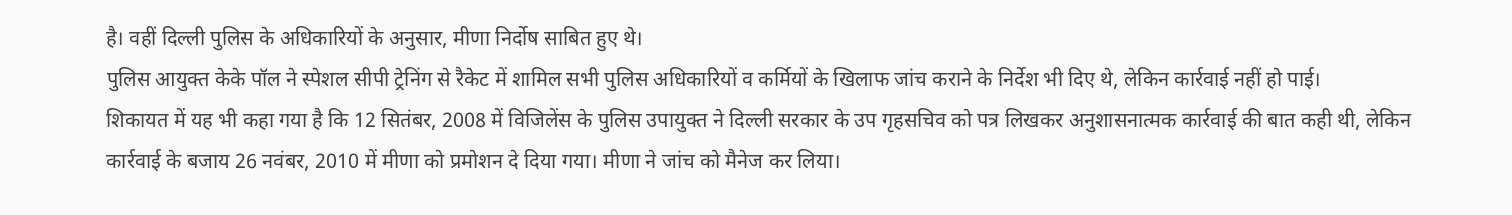है। वहीं दिल्ली पुलिस के अधिकारियों के अनुसार, मीणा निर्दोष साबित हुए थे।
पुलिस आयुक्त केके पॉल ने स्पेशल सीपी ट्रेनिंग से रैकेट में शामिल सभी पुलिस अधिकारियों व कर्मियों के खिलाफ जांच कराने के निर्देश भी दिए थे, लेकिन कार्रवाई नहीं हो पाई।
शिकायत में यह भी कहा गया है कि 12 सितंबर, 2008 में विजिलेंस के पुलिस उपायुक्त ने दिल्ली सरकार के उप गृहसचिव को पत्र लिखकर अनुशासनात्मक कार्रवाई की बात कही थी, लेकिन कार्रवाई के बजाय 26 नवंबर, 2010 में मीणा को प्रमोशन दे दिया गया। मीणा ने जांच को मैनेज कर लिया।